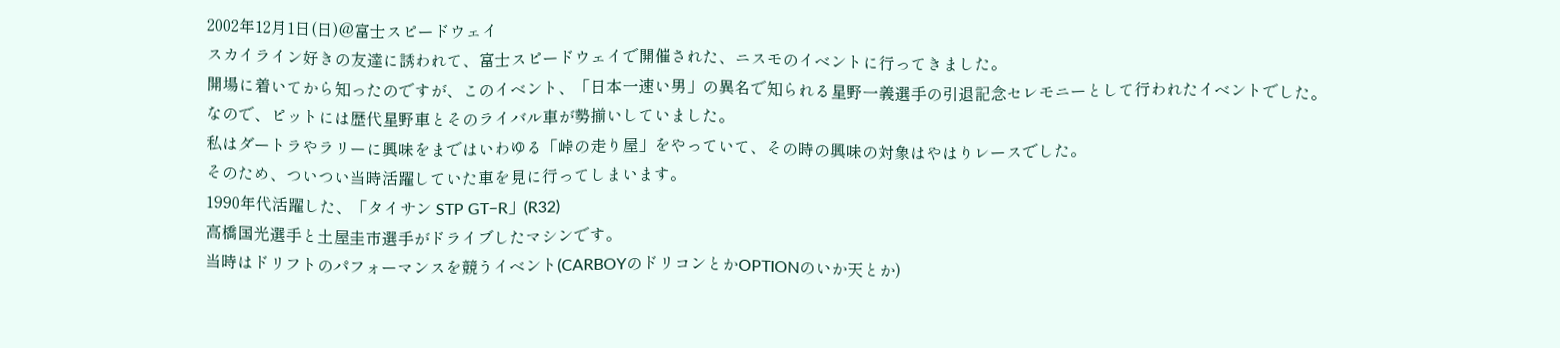2002年12月1日(日)@富士スピードウェイ
スカイライン好きの友達に誘われて、富士スピードウェイで開催された、ニスモのイベントに行ってきました。
開場に着いてから知ったのですが、このイベント、「日本一速い男」の異名で知られる星野一義選手の引退記念セレモニーとして行われたイベントでした。
なので、ピットには歴代星野車とそのライバル車が勢揃いしていました。
私はダートラやラリーに興味をまではいわゆる「峠の走り屋」をやっていて、その時の興味の対象はやはりレースでした。
そのため、ついつい当時活躍していた車を見に行ってしまいます。
1990年代活躍した、「タイサン STP GT−R」(R32)
高橋国光選手と土屋圭市選手がドライブしたマシンです。
当時はドリフトのパフォーマンスを競うイベント(CARBOYのドリコンとかOPTIONのいか天とか)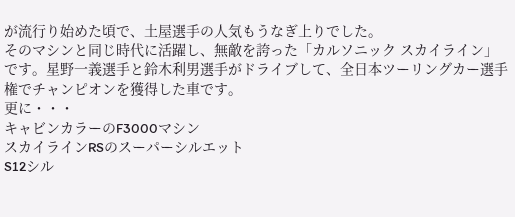が流行り始めた頃で、土屋選手の人気もうなぎ上りでした。
そのマシンと同じ時代に活躍し、無敵を誇った「カルソニック スカイライン」です。星野一義選手と鈴木利男選手がドライブして、全日本ツーリングカー選手権でチャンピオンを獲得した車です。
更に・・・
キャビンカラーのF3000マシン
スカイラインRSのスーパーシルエット
S12シル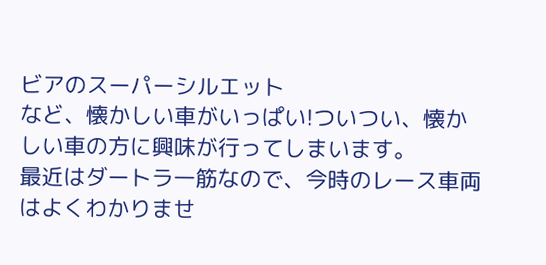ビアのスーパーシルエット
など、懐かしい車がいっぱい!ついつい、懐かしい車の方に興味が行ってしまいます。
最近はダートラ一筋なので、今時のレース車両はよくわかりませ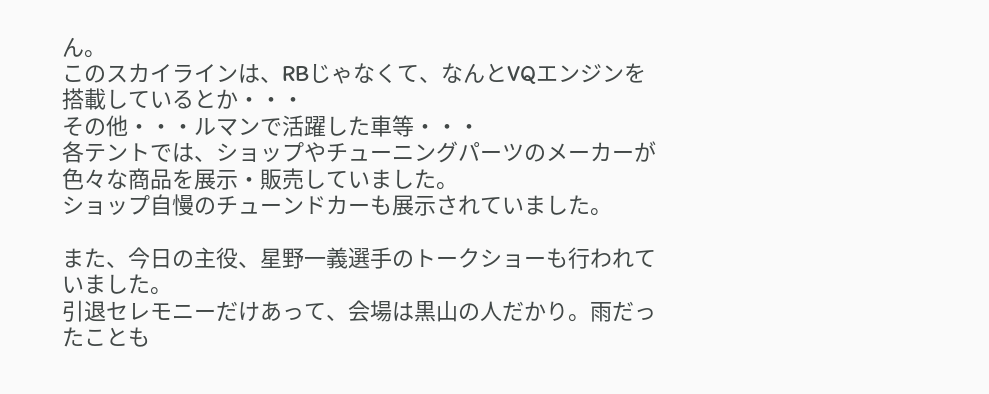ん。
このスカイラインは、RBじゃなくて、なんとVQエンジンを搭載しているとか・・・
その他・・・ルマンで活躍した車等・・・
各テントでは、ショップやチューニングパーツのメーカーが色々な商品を展示・販売していました。
ショップ自慢のチューンドカーも展示されていました。

また、今日の主役、星野一義選手のトークショーも行われていました。
引退セレモニーだけあって、会場は黒山の人だかり。雨だったことも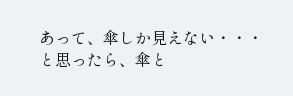あって、傘しか見えない・・・と思ったら、傘と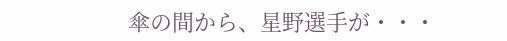傘の間から、星野選手が・・・